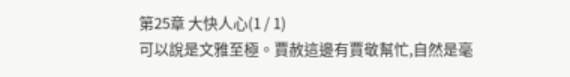第25章 大快人心(1 / 1)
可以說是文雅至極。賈赦這邊有賈敬幫忙,自然是毫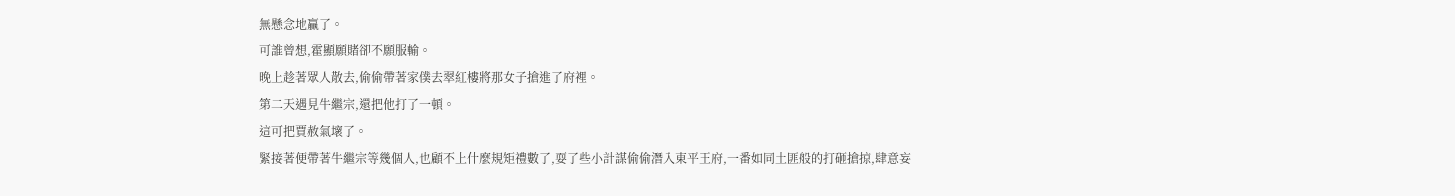無懸念地贏了。
可誰曾想,霍顯願賭卻不願服輸。
晚上趁著眾人散去,偷偷帶著家僕去翠紅樓將那女子搶進了府裡。
第二天遇見牛繼宗,還把他打了一頓。
這可把賈赦氣壞了。
緊接著便帶著牛繼宗等幾個人,也顧不上什麼規矩禮數了,耍了些小計謀偷偷潛入東平王府,一番如同土匪般的打砸搶掠,肆意妄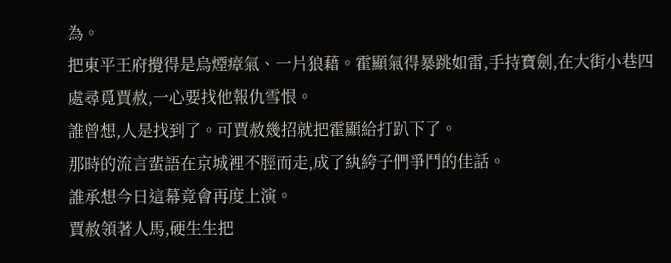為。
把東平王府攪得是烏煙瘴氣、一片狼藉。霍顯氣得暴跳如雷,手持寶劍,在大街小巷四處尋覓賈赦,一心要找他報仇雪恨。
誰曾想,人是找到了。可賈赦幾招就把霍顯給打趴下了。
那時的流言蜚語在京城裡不脛而走,成了紈絝子們爭鬥的佳話。
誰承想今日這幕竟會再度上演。
賈赦領著人馬,硬生生把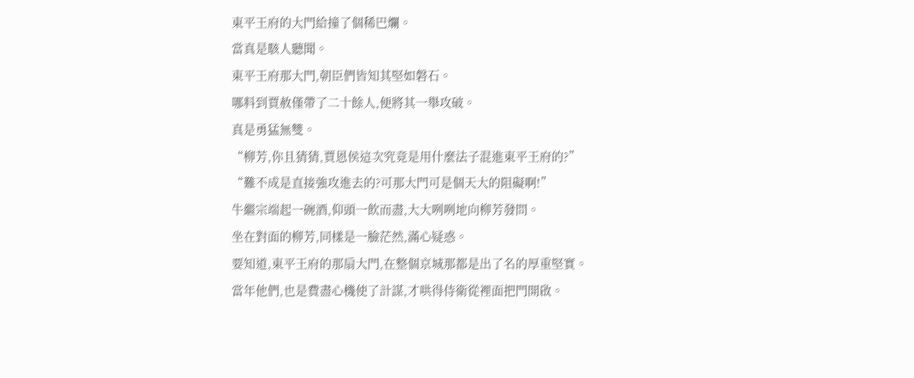東平王府的大門給撞了個稀巴爛。
當真是駭人聽聞。
東平王府那大門,朝臣們皆知其堅如磐石。
哪料到賈赦僅帶了二十餘人,便將其一舉攻破。
真是勇猛無雙。
“柳芳,你且猜猜,賈恩侯這次究竟是用什麼法子混進東平王府的?”
“難不成是直接強攻進去的?可那大門可是個天大的阻礙啊!”
牛繼宗端起一碗酒,仰頭一飲而盡,大大咧咧地向柳芳發問。
坐在對面的柳芳,同樣是一臉茫然,滿心疑惑。
要知道,東平王府的那扇大門,在整個京城那都是出了名的厚重堅實。
當年他們,也是費盡心機使了計謀,才哄得侍衛從裡面把門開啟。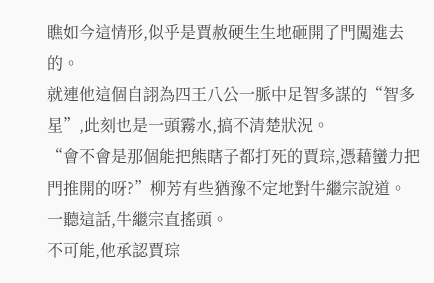瞧如今這情形,似乎是賈赦硬生生地砸開了門闖進去的。
就連他這個自詡為四王八公一脈中足智多謀的“智多星”,此刻也是一頭霧水,搞不清楚狀況。
“會不會是那個能把熊瞎子都打死的賈琮,憑藉蠻力把門推開的呀?”柳芳有些猶豫不定地對牛繼宗說道。
一聽這話,牛繼宗直搖頭。
不可能,他承認賈琮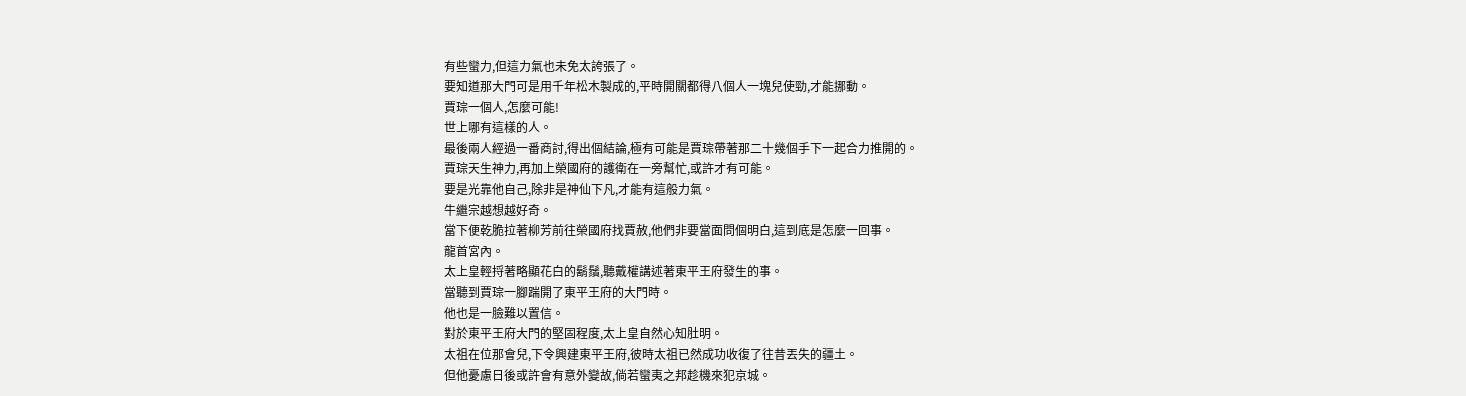有些蠻力,但這力氣也未免太誇張了。
要知道那大門可是用千年松木製成的,平時開關都得八個人一塊兒使勁,才能挪動。
賈琮一個人,怎麼可能!
世上哪有這樣的人。
最後兩人經過一番商討,得出個結論,極有可能是賈琮帶著那二十幾個手下一起合力推開的。
賈琮天生神力,再加上榮國府的護衛在一旁幫忙,或許才有可能。
要是光靠他自己,除非是神仙下凡,才能有這般力氣。
牛繼宗越想越好奇。
當下便乾脆拉著柳芳前往榮國府找賈赦,他們非要當面問個明白,這到底是怎麼一回事。
龍首宮內。
太上皇輕捋著略顯花白的鬍鬚,聽戴權講述著東平王府發生的事。
當聽到賈琮一腳踹開了東平王府的大門時。
他也是一臉難以置信。
對於東平王府大門的堅固程度,太上皇自然心知肚明。
太祖在位那會兒,下令興建東平王府,彼時太祖已然成功收復了往昔丟失的疆土。
但他憂慮日後或許會有意外變故,倘若蠻夷之邦趁機來犯京城。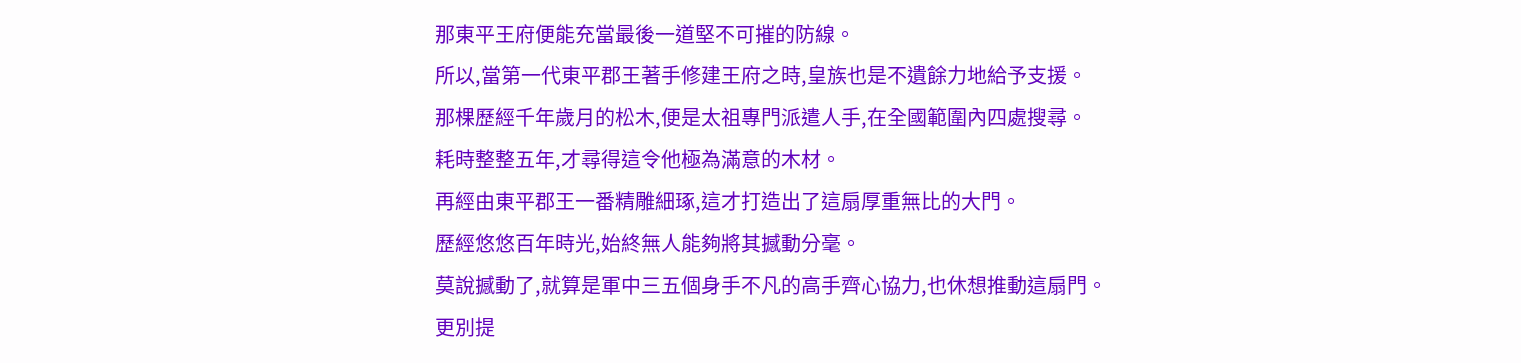那東平王府便能充當最後一道堅不可摧的防線。
所以,當第一代東平郡王著手修建王府之時,皇族也是不遺餘力地給予支援。
那棵歷經千年歲月的松木,便是太祖專門派遣人手,在全國範圍內四處搜尋。
耗時整整五年,才尋得這令他極為滿意的木材。
再經由東平郡王一番精雕細琢,這才打造出了這扇厚重無比的大門。
歷經悠悠百年時光,始終無人能夠將其撼動分毫。
莫說撼動了,就算是軍中三五個身手不凡的高手齊心協力,也休想推動這扇門。
更別提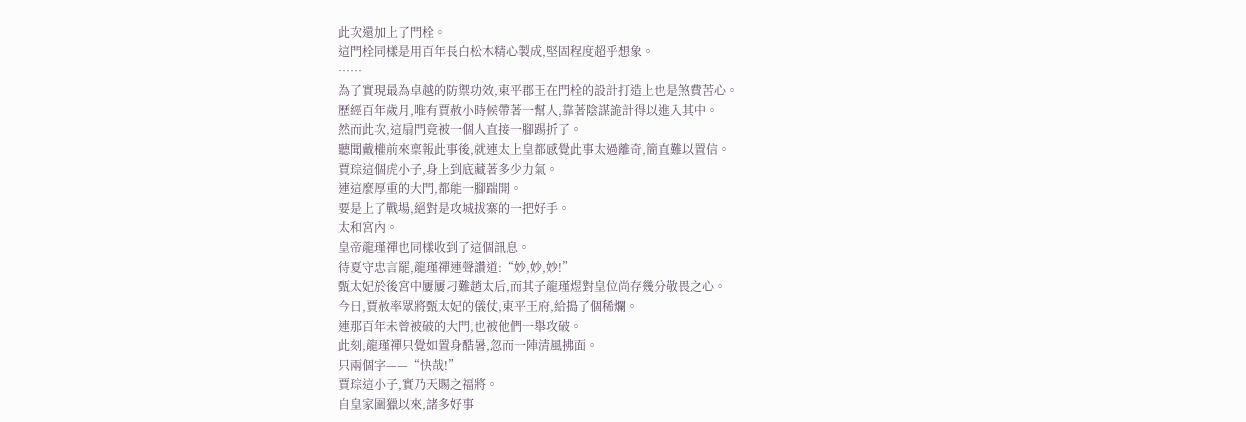此次還加上了門栓。
這門栓同樣是用百年長白松木精心製成,堅固程度超乎想象。
……
為了實現最為卓越的防禦功效,東平郡王在門栓的設計打造上也是煞費苦心。
歷經百年歲月,唯有賈赦小時候帶著一幫人,靠著陰謀詭計得以進入其中。
然而此次,這扇門竟被一個人直接一腳踢折了。
聽聞戴權前來稟報此事後,就連太上皇都感覺此事太過離奇,簡直難以置信。
賈琮這個虎小子,身上到底藏著多少力氣。
連這麼厚重的大門,都能一腳踹開。
要是上了戰場,絕對是攻城拔寨的一把好手。
太和宮內。
皇帝龍瑾禪也同樣收到了這個訊息。
待夏守忠言罷,龍瑾禪連聲讚道:“妙,妙,妙!”
甄太妃於後宮中屢屢刁難趙太后,而其子龍瑾煜對皇位尚存幾分敬畏之心。
今日,賈赦率眾將甄太妃的儀仗,東平王府,給搗了個稀爛。
連那百年未曾被破的大門,也被他們一舉攻破。
此刻,龍瑾禪只覺如置身酷暑,忽而一陣清風拂面。
只兩個字——“快哉!”
賈琮這小子,實乃天賜之福將。
自皇家圍獵以來,諸多好事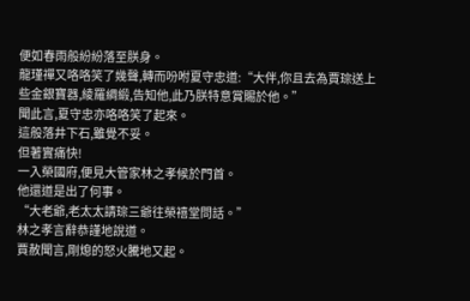便如春雨般紛紛落至朕身。
龍瑾禪又咯咯笑了幾聲,轉而吩咐夏守忠道:“大伴,你且去為賈琮送上些金銀寶器,綾羅綢緞,告知他,此乃朕特意賞賜於他。”
聞此言,夏守忠亦咯咯笑了起來。
這般落井下石,雖覺不妥。
但著實痛快!
一入榮國府,便見大管家林之孝候於門首。
他還道是出了何事。
“大老爺,老太太請琮三爺往榮禧堂問話。”
林之孝言辭恭謹地說道。
賈赦聞言,剛熄的怒火騰地又起。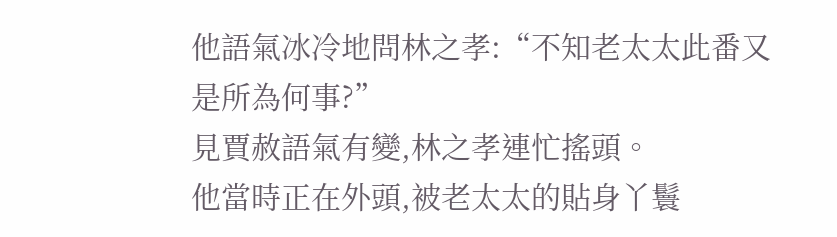他語氣冰冷地問林之孝:“不知老太太此番又是所為何事?”
見賈赦語氣有變,林之孝連忙搖頭。
他當時正在外頭,被老太太的貼身丫鬟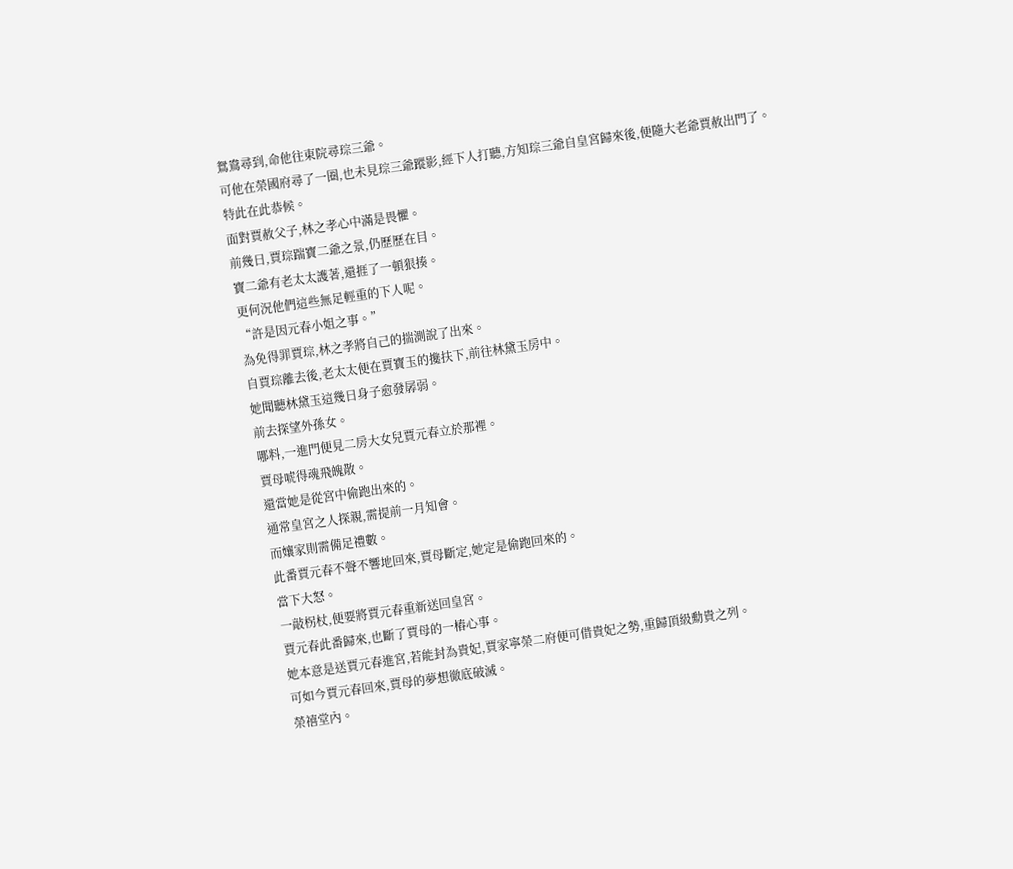鴛鴦尋到,命他往東院尋琮三爺。
可他在榮國府尋了一圈,也未見琮三爺蹤影,經下人打聽,方知琮三爺自皇宮歸來後,便隨大老爺賈赦出門了。
特此在此恭候。
面對賈赦父子,林之孝心中滿是畏懼。
前幾日,賈琮踹寶二爺之景,仍歷歷在目。
寶二爺有老太太護著,還捱了一頓狠揍。
更何況他們這些無足輕重的下人呢。
“許是因元春小姐之事。”
為免得罪賈琮,林之孝將自己的揣測說了出來。
自賈琮離去後,老太太便在賈寶玉的攙扶下,前往林黛玉房中。
她聞聽林黛玉這幾日身子愈發孱弱。
前去探望外孫女。
哪料,一進門便見二房大女兒賈元春立於那裡。
賈母唬得魂飛魄散。
還當她是從宮中偷跑出來的。
通常皇宮之人探親,需提前一月知會。
而孃家則需備足禮數。
此番賈元春不聲不響地回來,賈母斷定,她定是偷跑回來的。
當下大怒。
一敲柺杖,便要將賈元春重新送回皇宮。
賈元春此番歸來,也斷了賈母的一樁心事。
她本意是送賈元春進宮,若能封為貴妃,賈家寧榮二府便可借貴妃之勢,重歸頂級勳貴之列。
可如今賈元春回來,賈母的夢想徹底破滅。
榮禧堂內。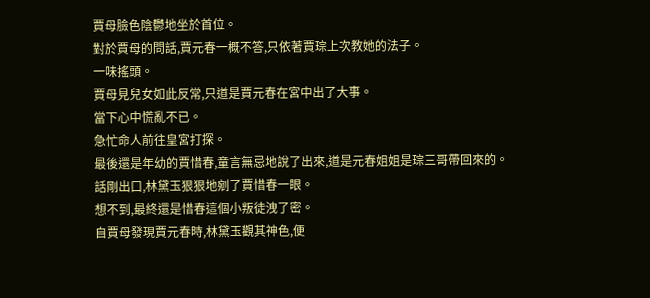賈母臉色陰鬱地坐於首位。
對於賈母的問話,賈元春一概不答,只依著賈琮上次教她的法子。
一味搖頭。
賈母見兒女如此反常,只道是賈元春在宮中出了大事。
當下心中慌亂不已。
急忙命人前往皇宮打探。
最後還是年幼的賈惜春,童言無忌地說了出來,道是元春姐姐是琮三哥帶回來的。
話剛出口,林黛玉狠狠地剜了賈惜春一眼。
想不到,最終還是惜春這個小叛徒洩了密。
自賈母發現賈元春時,林黛玉觀其神色,便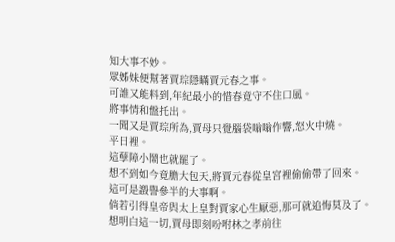知大事不妙。
眾姊妹便幫著賈琮隱瞞賈元春之事。
可誰又能料到,年紀最小的惜春竟守不住口風。
將事情和盤托出。
一聞又是賈琮所為,賈母只覺腦袋嗡嗡作響,怒火中燒。
平日裡。
這孽障小鬧也就罷了。
想不到如今竟膽大包天,將賈元春從皇宮裡偷偷帶了回來。
這可是譭譽參半的大事啊。
倘若引得皇帝與太上皇對賈家心生厭惡,那可就追悔莫及了。
想明白這一切,賈母即刻吩咐林之孝前往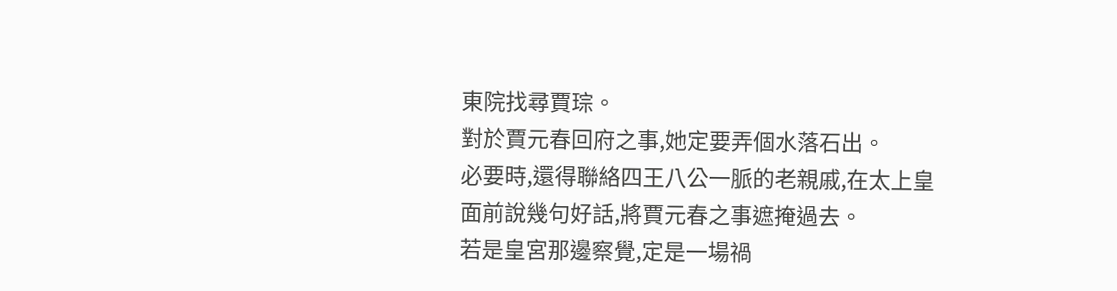東院找尋賈琮。
對於賈元春回府之事,她定要弄個水落石出。
必要時,還得聯絡四王八公一脈的老親戚,在太上皇面前說幾句好話,將賈元春之事遮掩過去。
若是皇宮那邊察覺,定是一場禍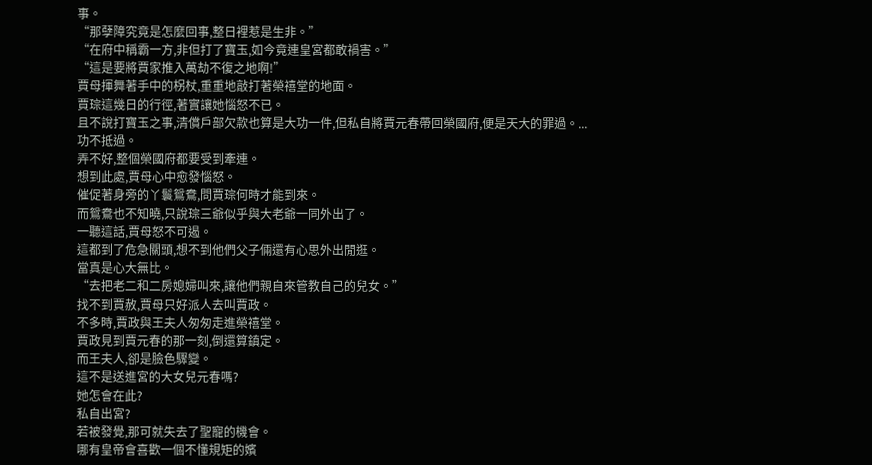事。
“那孽障究竟是怎麼回事,整日裡惹是生非。”
“在府中稱霸一方,非但打了寶玉,如今竟連皇宮都敢禍害。”
“這是要將賈家推入萬劫不復之地啊!”
賈母揮舞著手中的柺杖,重重地敲打著榮禧堂的地面。
賈琮這幾日的行徑,著實讓她惱怒不已。
且不說打寶玉之事,清償戶部欠款也算是大功一件,但私自將賈元春帶回榮國府,便是天大的罪過。...
功不抵過。
弄不好,整個榮國府都要受到牽連。
想到此處,賈母心中愈發惱怒。
催促著身旁的丫鬟鴛鴦,問賈琮何時才能到來。
而鴛鴦也不知曉,只說琮三爺似乎與大老爺一同外出了。
一聽這話,賈母怒不可遏。
這都到了危急關頭,想不到他們父子倆還有心思外出閒逛。
當真是心大無比。
“去把老二和二房媳婦叫來,讓他們親自來管教自己的兒女。”
找不到賈赦,賈母只好派人去叫賈政。
不多時,賈政與王夫人匆匆走進榮禧堂。
賈政見到賈元春的那一刻,倒還算鎮定。
而王夫人,卻是臉色驟變。
這不是送進宮的大女兒元春嗎?
她怎會在此?
私自出宮?
若被發覺,那可就失去了聖寵的機會。
哪有皇帝會喜歡一個不懂規矩的嬪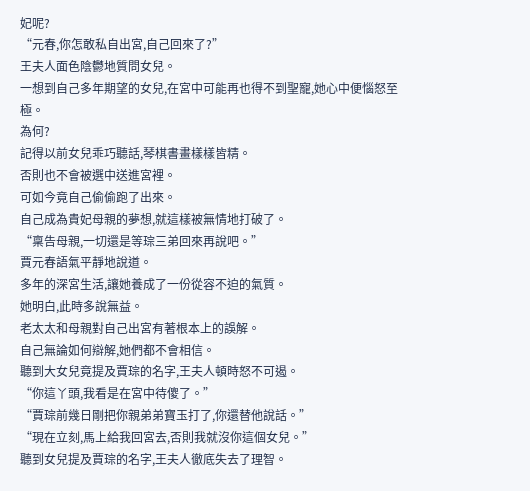妃呢?
“元春,你怎敢私自出宮,自己回來了?”
王夫人面色陰鬱地質問女兒。
一想到自己多年期望的女兒,在宮中可能再也得不到聖寵,她心中便惱怒至極。
為何?
記得以前女兒乖巧聽話,琴棋書畫樣樣皆精。
否則也不會被選中送進宮裡。
可如今竟自己偷偷跑了出來。
自己成為貴妃母親的夢想,就這樣被無情地打破了。
“稟告母親,一切還是等琮三弟回來再說吧。”
賈元春語氣平靜地說道。
多年的深宮生活,讓她養成了一份從容不迫的氣質。
她明白,此時多說無益。
老太太和母親對自己出宮有著根本上的誤解。
自己無論如何辯解,她們都不會相信。
聽到大女兒竟提及賈琮的名字,王夫人頓時怒不可遏。
“你這丫頭,我看是在宮中待傻了。”
“賈琮前幾日剛把你親弟弟寶玉打了,你還替他說話。”
“現在立刻,馬上給我回宮去,否則我就沒你這個女兒。”
聽到女兒提及賈琮的名字,王夫人徹底失去了理智。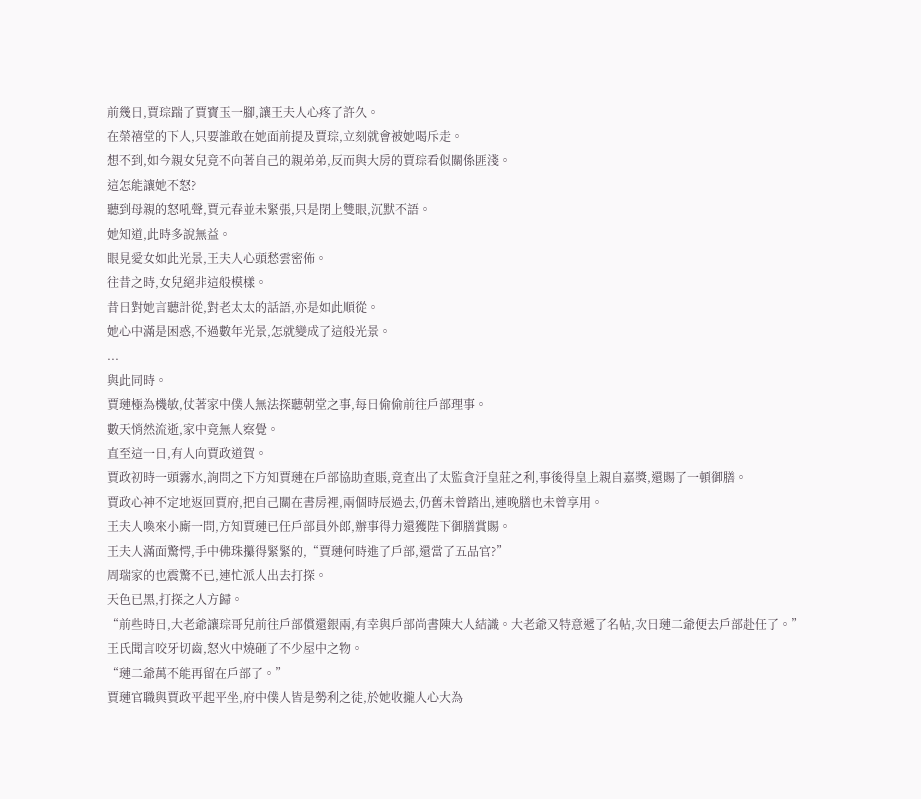前幾日,賈琮踹了賈寶玉一腳,讓王夫人心疼了許久。
在榮禧堂的下人,只要誰敢在她面前提及賈琮,立刻就會被她喝斥走。
想不到,如今親女兒竟不向著自己的親弟弟,反而與大房的賈琮看似關係匪淺。
這怎能讓她不怒?
聽到母親的怒吼聲,賈元春並未緊張,只是閉上雙眼,沉默不語。
她知道,此時多說無益。
眼見愛女如此光景,王夫人心頭愁雲密佈。
往昔之時,女兒絕非這般模樣。
昔日對她言聽計從,對老太太的話語,亦是如此順從。
她心中滿是困惑,不過數年光景,怎就變成了這般光景。
...
與此同時。
賈璉極為機敏,仗著家中僕人無法探聽朝堂之事,每日偷偷前往戶部理事。
數天悄然流逝,家中竟無人察覺。
直至這一日,有人向賈政道賀。
賈政初時一頭霧水,詢問之下方知賈璉在戶部協助查賬,竟查出了太監貪汙皇莊之利,事後得皇上親自嘉獎,還賜了一頓御膳。
賈政心神不定地返回賈府,把自己關在書房裡,兩個時辰過去,仍舊未曾踏出,連晚膳也未曾享用。
王夫人喚來小廝一問,方知賈璉已任戶部員外郎,辦事得力還獲陛下御膳賞賜。
王夫人滿面驚愕,手中佛珠攥得緊緊的,“賈璉何時進了戶部,還當了五品官?”
周瑞家的也震驚不已,連忙派人出去打探。
天色已黑,打探之人方歸。
“前些時日,大老爺讓琮哥兒前往戶部償還銀兩,有幸與戶部尚書陳大人結識。大老爺又特意遞了名帖,次日璉二爺便去戶部赴任了。”
王氏聞言咬牙切齒,怒火中燒砸了不少屋中之物。
“璉二爺萬不能再留在戶部了。”
賈璉官職與賈政平起平坐,府中僕人皆是勢利之徒,於她收攏人心大為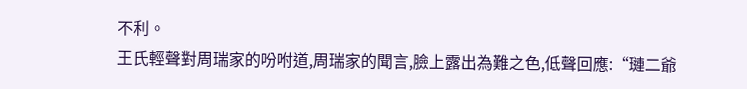不利。
王氏輕聲對周瑞家的吩咐道,周瑞家的聞言,臉上露出為難之色,低聲回應:“璉二爺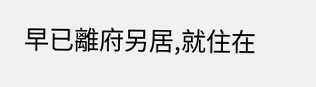早已離府另居,就住在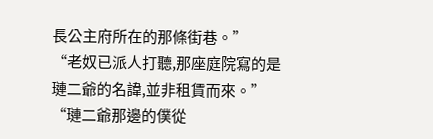長公主府所在的那條街巷。”
“老奴已派人打聽,那座庭院寫的是璉二爺的名諱,並非租賃而來。”
“璉二爺那邊的僕從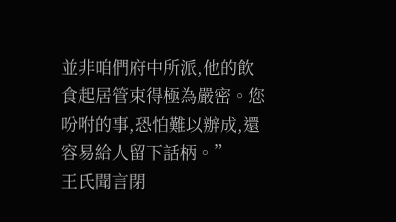並非咱們府中所派,他的飲食起居管束得極為嚴密。您吩咐的事,恐怕難以辦成,還容易給人留下話柄。”
王氏聞言閉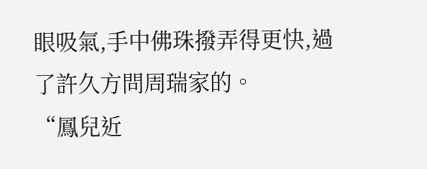眼吸氣,手中佛珠撥弄得更快,過了許久方問周瑞家的。
“鳳兒近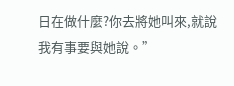日在做什麼?你去將她叫來,就說我有事要與她說。”